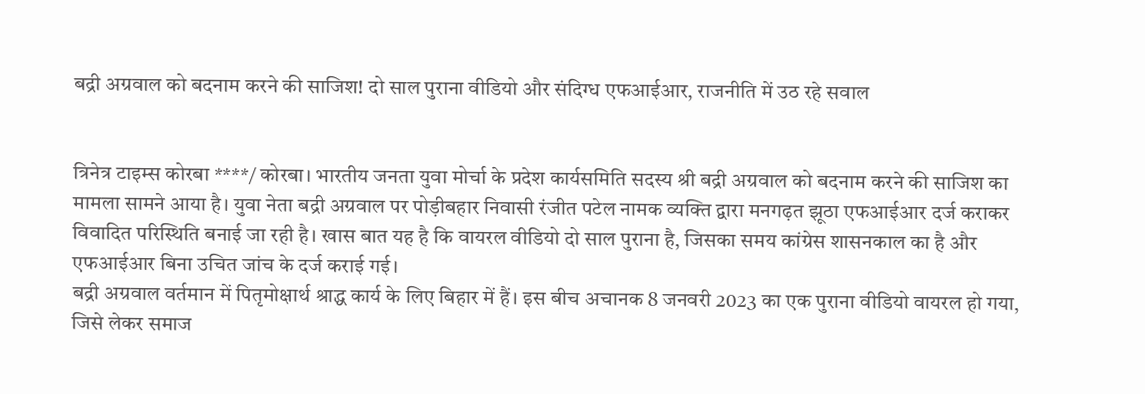बद्री अग्रवाल को बदनाम करने की साजिश! दो साल पुराना वीडियो और संदिग्ध एफआईआर, राजनीति में उठ रहे सवाल


त्रिनेत्र टाइम्स कोरबा ****/ कोरबा। भारतीय जनता युवा मोर्चा के प्रदेश कार्यसमिति सदस्य श्री बद्री अग्रवाल को बदनाम करने की साजिश का मामला सामने आया है। युवा नेता बद्री अग्रवाल पर पोड़ीबहार निवासी रंजीत पटेल नामक व्यक्ति द्वारा मनगढ़त झूठा एफआईआर दर्ज कराकर विवादित परिस्थिति बनाई जा रही है। खास बात यह है कि वायरल वीडियो दो साल पुराना है, जिसका समय कांग्रेस शासनकाल का है और एफआईआर बिना उचित जांच के दर्ज कराई गई।
बद्री अग्रवाल वर्तमान में पितृमोक्षार्थ श्राद्ध कार्य के लिए बिहार में हैं। इस बीच अचानक 8 जनवरी 2023 का एक पुराना वीडियो वायरल हो गया, जिसे लेकर समाज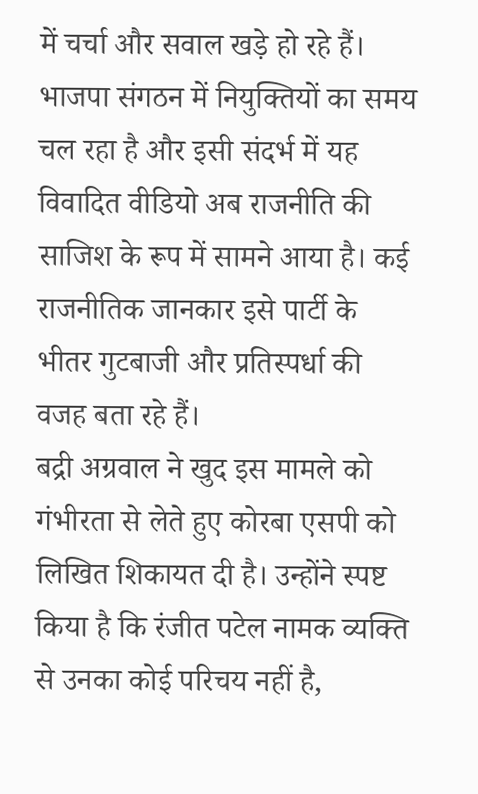में चर्चा और सवाल खड़े हो रहे हैं। भाजपा संगठन में नियुक्तियों का समय चल रहा है और इसी संदर्भ में यह विवादित वीडियो अब राजनीति की साजिश के रूप में सामने आया है। कई राजनीतिक जानकार इसे पार्टी के भीतर गुटबाजी और प्रतिस्पर्धा की वजह बता रहे हैं।
बद्री अग्रवाल ने खुद इस मामले को गंभीरता से लेते हुए कोरबा एसपी को लिखित शिकायत दी है। उन्होंने स्पष्ट किया है कि रंजीत पटेल नामक व्यक्ति से उनका कोई परिचय नहीं है,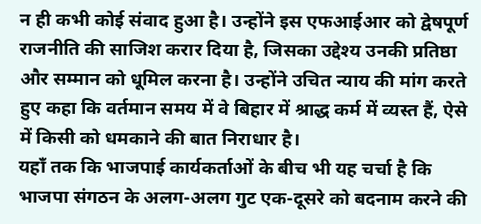न ही कभी कोई संवाद हुआ है। उन्होंने इस एफआईआर को द्वेषपूर्ण राजनीति की साजिश करार दिया है, जिसका उद्देश्य उनकी प्रतिष्ठा और सम्मान को धूमिल करना है। उन्होंने उचित न्याय की मांग करते हुए कहा कि वर्तमान समय में वे बिहार में श्राद्ध कर्म में व्यस्त हैं, ऐसे में किसी को धमकाने की बात निराधार है।
यहाँ तक कि भाजपाई कार्यकर्ताओं के बीच भी यह चर्चा है कि भाजपा संगठन के अलग-अलग गुट एक-दूसरे को बदनाम करने की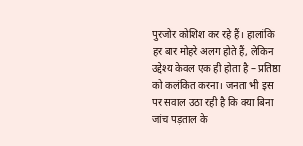पुरजोर कोशिश कर रहे हैं। हालांकि हर बार मोहरे अलग होते हैं, लेकिन उद्देश्य केवल एक ही होता है – प्रतिष्ठा को कलंकित करना। जनता भी इस पर सवाल उठा रही है कि क्या बिना जांच पड़ताल के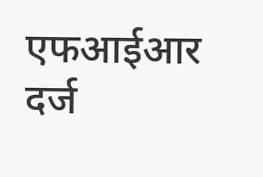एफआईआर दर्ज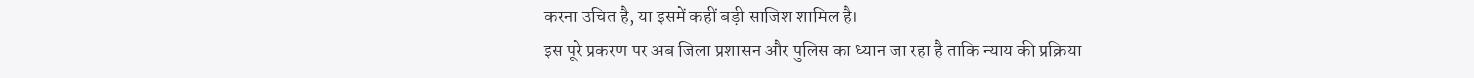करना उचित है, या इसमें कहीं बड़ी साजिश शामिल है।
इस पूरे प्रकरण पर अब जिला प्रशासन और पुलिस का ध्यान जा रहा है ताकि न्याय की प्रक्रिया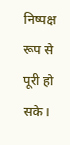निष्पक्ष रूप से पूरी हो सके।